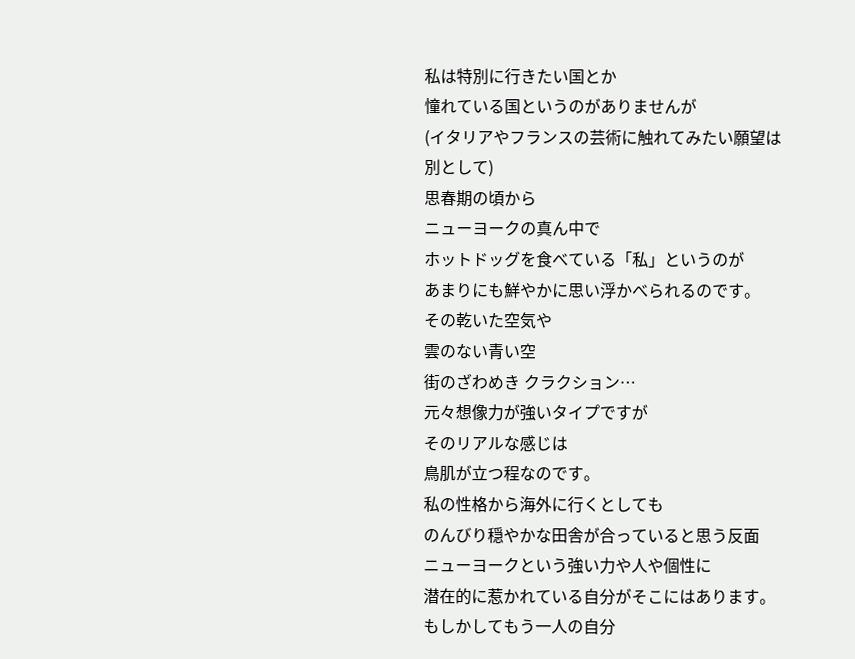私は特別に行きたい国とか
憧れている国というのがありませんが
(イタリアやフランスの芸術に触れてみたい願望は別として)
思春期の頃から
ニューヨークの真ん中で
ホットドッグを食べている「私」というのが
あまりにも鮮やかに思い浮かべられるのです。
その乾いた空気や
雲のない青い空
街のざわめき クラクション…
元々想像力が強いタイプですが
そのリアルな感じは
鳥肌が立つ程なのです。
私の性格から海外に行くとしても
のんびり穏やかな田舎が合っていると思う反面
ニューヨークという強い力や人や個性に
潜在的に惹かれている自分がそこにはあります。
もしかしてもう一人の自分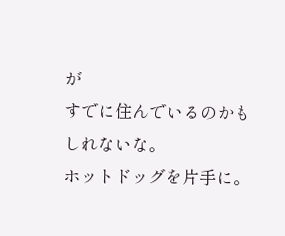が
すでに住んでいるのかもしれないな。
ホットドッグを片手に。